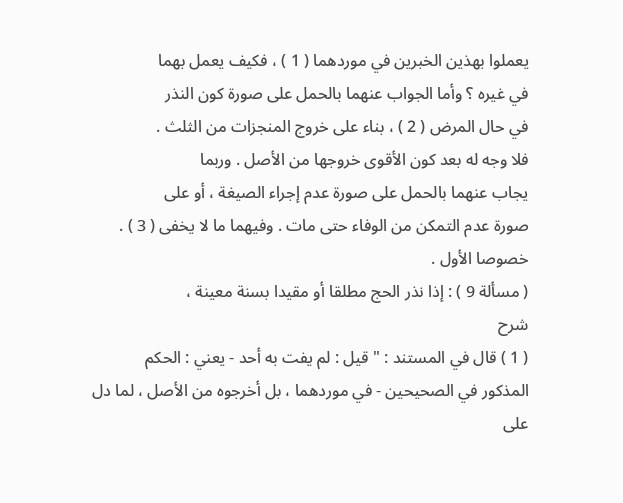يعملوا بهذين الخبرين في موردهما ( 1 ) ، فكيف يعمل بهما
في غيره ؟ وأما الجواب عنهما بالحمل على صورة كون النذر
في حال المرض ( 2 ) ، بناء على خروج المنجزات من الثلث .
فلا وجه له بعد كون الأقوى خروجها من الأصل . وربما
يجاب عنهما بالحمل على صورة عدم إجراء الصيغة ، أو على
صورة عدم التمكن من الوفاء حتى مات . وفيهما ما لا يخفى ( 3 ) .
خصوصا الأول .
( مسألة 9 ) : إذا نذر الحج مطلقا أو مقيدا بسنة معينة ،
شرح
( 1 ) قال في المستند : " قيل : لم يفت به أحد - يعني : الحكم
المذكور في الصحيحين - في موردهما ، بل أخرجوه من الأصل ، لما دل
على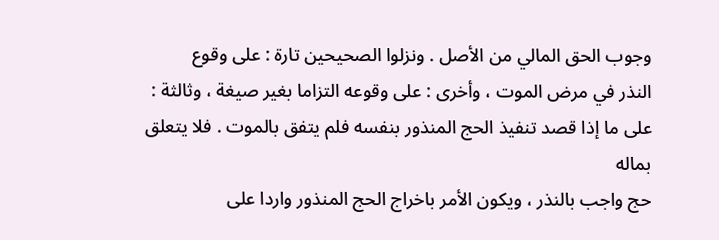وجوب الحق المالي من الأصل . ونزلوا الصحيحين تارة : على وقوع
النذر في مرض الموت ، وأخرى : على وقوعه التزاما بغير صيغة ، وثالثة :
على ما إذا قصد تنفيذ الحج المنذور بنفسه فلم يتفق بالموت . فلا يتعلق بماله
حج واجب بالنذر ، ويكون الأمر باخراج الحج المنذور واردا على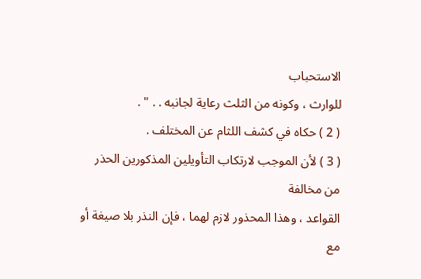الاستحباب
للوارث ، وكونه من الثلث رعاية لجانبه . . " .
( 2 ) حكاه في كشف اللثام عن المختلف .
( 3 ) لأن الموجب لارتكاب التأويلين المذكورين الحذر من مخالفة
القواعد ، وهذا المحذور لازم لهما ، فإن النذر بلا صيغة أو مع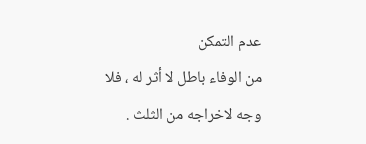عدم التمكن
من الوفاء باطل لا أثر له ، فلا وجه لاخراجه من الثلث .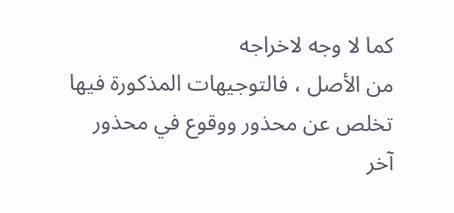كما لا وجه لاخراجه
من الأصل ، فالتوجيهات المذكورة فيها تخلص عن محذور ووقوع في محذور
آخر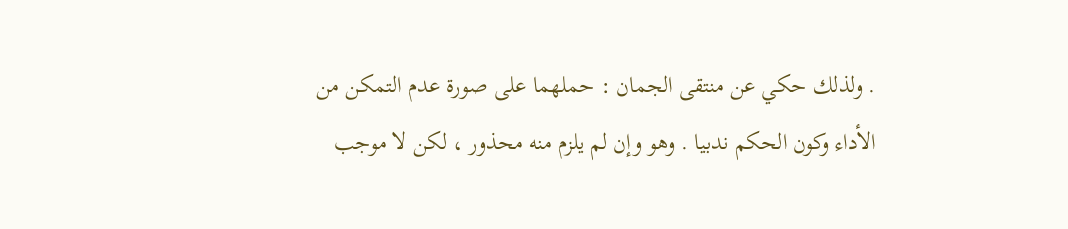. ولذلك حكي عن منتقى الجمان : حملهما على صورة عدم التمكن من
الأداء وكون الحكم ندبيا . وهو وإن لم يلزم منه محذور ، لكن لا موجب